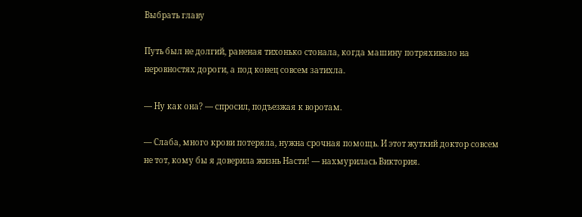Выбрать главу

Путь был не долгий, раненая тихонько стонала, когда машину потряхивало на неровностях дороги, а под конец совсем затихла.

— Ну как она? — спросил, подъезжая к воротам.

— Слаба, много крови потеряла, нужна срочная помощь. И этот жуткий доктор совсем не тот, кому бы я доверила жизнь Насти! — нахмурилась Виктория.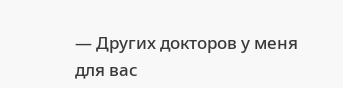— Других докторов у меня для вас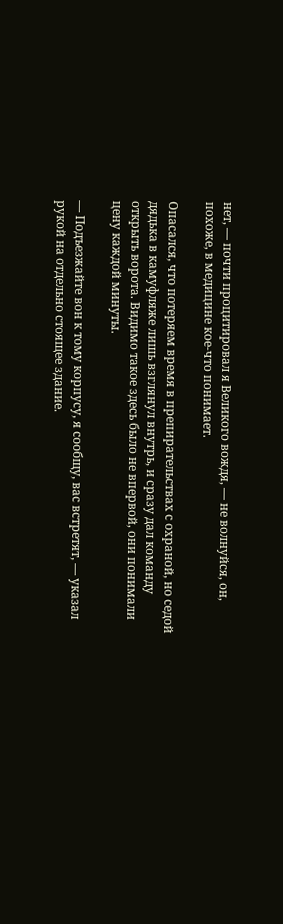нет, — почти процитировал я Великого вождя, — не волнуйся, он, похоже, в медицине кое-что понимает.

Опасался, что потеряем время в препирательствах с охраной, но седой дядька в камуфляже лишь взглянул внутрь, и сразу дал команду открыть ворота. Видимо такое здесь было не впервой, они понимали цену каждой минуты.

— Подъезжайте вон к тому корпусу, я сообщу, вас встретят, — указал рукой на отдельно стоящее здание.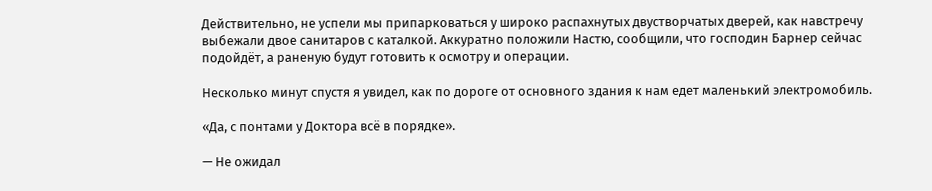Действительно, не успели мы припарковаться у широко распахнутых двустворчатых дверей, как навстречу выбежали двое санитаров с каталкой. Аккуратно положили Настю, сообщили, что господин Барнер сейчас подойдёт, а раненую будут готовить к осмотру и операции.

Несколько минут спустя я увидел, как по дороге от основного здания к нам едет маленький электромобиль.

«Да, с понтами у Доктора всё в порядке».

— Не ожидал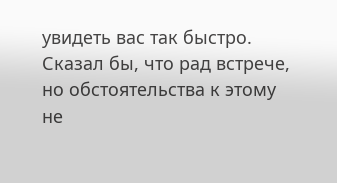увидеть вас так быстро. Сказал бы, что рад встрече, но обстоятельства к этому не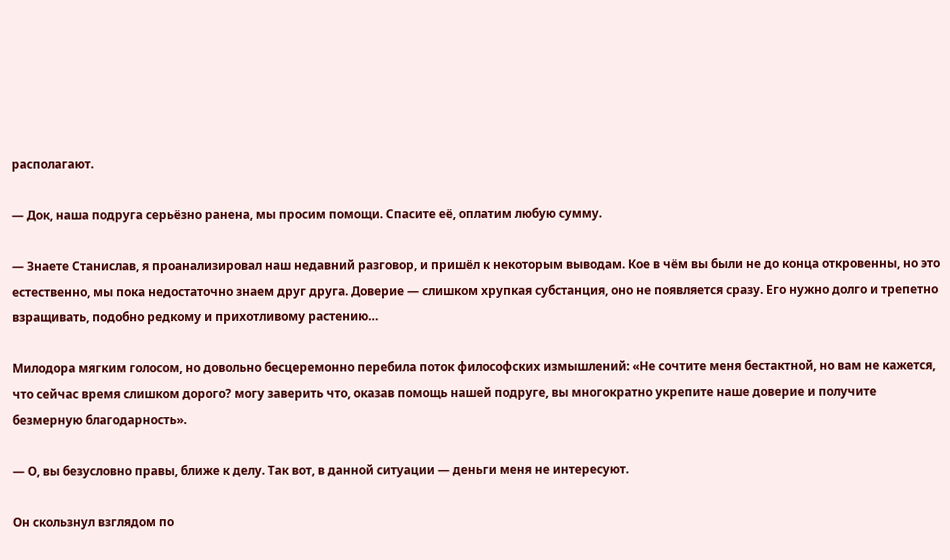располагают.

— Док, наша подруга серьёзно ранена, мы просим помощи. Спасите её, оплатим любую сумму.

— Знаете Станислав, я проанализировал наш недавний разговор, и пришёл к некоторым выводам. Кое в чём вы были не до конца откровенны, но это естественно, мы пока недостаточно знаем друг друга. Доверие — слишком хрупкая субстанция, оно не появляется сразу. Его нужно долго и трепетно взращивать, подобно редкому и прихотливому растению…

Милодора мягким голосом, но довольно бесцеремонно перебила поток философских измышлений: «Не сочтите меня бестактной, но вам не кажется, что сейчас время слишком дорого? могу заверить что, оказав помощь нашей подруге, вы многократно укрепите наше доверие и получите безмерную благодарность».

— О, вы безусловно правы, ближе к делу. Так вот, в данной ситуации — деньги меня не интересуют.

Он скользнул взглядом по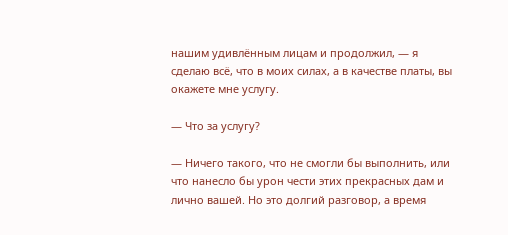нашим удивлённым лицам и продолжил, — я сделаю всё, что в моих силах, а в качестве платы, вы окажете мне услугу.

— Что за услугу?

— Ничего такого, что не смогли бы выполнить, или что нанесло бы урон чести этих прекрасных дам и лично вашей. Но это долгий разговор, а время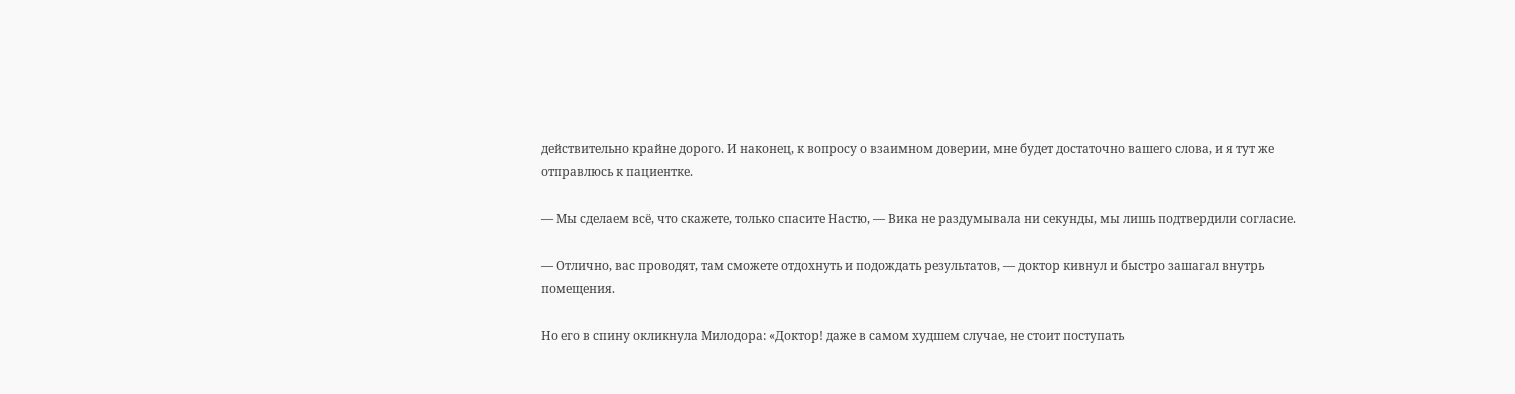действительно крайне дорого. И наконец, к вопросу о взаимном доверии, мне будет достаточно вашего слова, и я тут же отправлюсь к пациентке.

— Мы сделаем всё, что скажете, только спасите Настю, — Вика не раздумывала ни секунды, мы лишь подтвердили согласие.

— Отлично, вас проводят, там сможете отдохнуть и подождать результатов, — доктор кивнул и быстро зашагал внутрь помещения.

Но его в спину окликнула Милодора: «Доктор! даже в самом худшем случае, не стоит поступать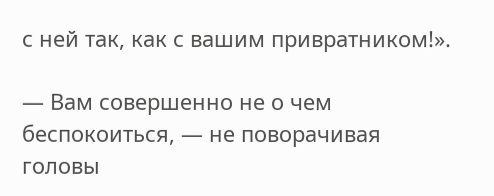с ней так, как с вашим привратником!».

— Вам совершенно не о чем беспокоиться, — не поворачивая головы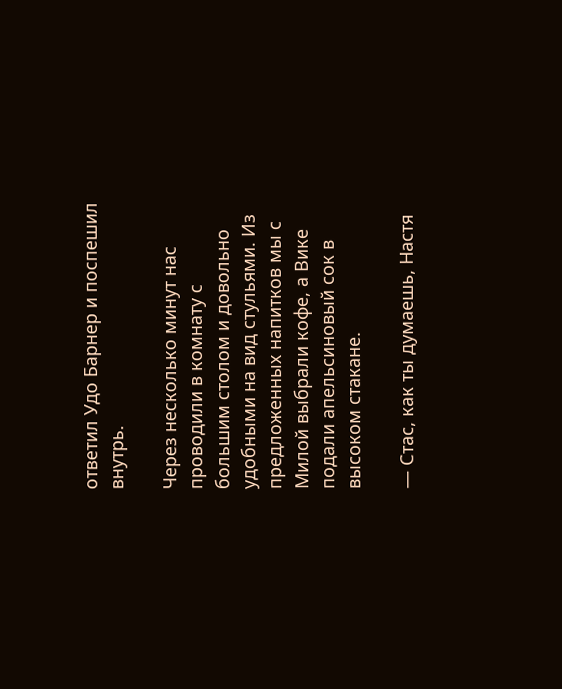ответил Удо Барнер и поспешил внутрь.

Через несколько минут нас проводили в комнату с большим столом и довольно удобными на вид стульями. Из предложенных напитков мы с Милой выбрали кофе, а Вике подали апельсиновый сок в высоком стакане.

— Стас, как ты думаешь, Настя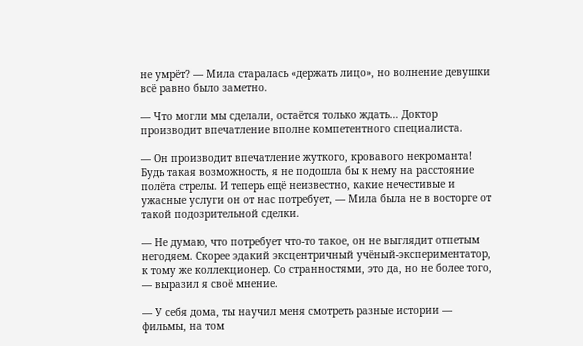не умрёт? — Мила старалась «держать лицо», но волнение девушки всё равно было заметно.

— Что могли мы сделали, остаётся только ждать… Доктор производит впечатление вполне компетентного специалиста.

— Он производит впечатление жуткого, кровавого некроманта! Будь такая возможность, я не подошла бы к нему на расстояние полёта стрелы. И теперь ещё неизвестно, какие нечестивые и ужасные услуги он от нас потребует, — Мила была не в восторге от такой подозрительной сделки.

— Не думаю, что потребует что-то такое, он не выглядит отпетым негодяем. Скорее эдакий эксцентричный учёный-экспериментатор, к тому же коллекционер. Со странностями, это да, но не более того, — выразил я своё мнение.

— У себя дома, ты научил меня смотреть разные истории — фильмы, на том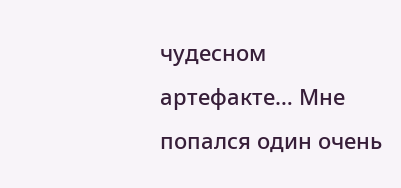чудесном артефакте… Мне попался один очень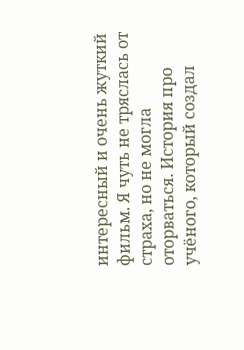интересный и очень жуткий фильм. Я чуть не тряслась от страха, но не могла оторваться. История про учёного, который создал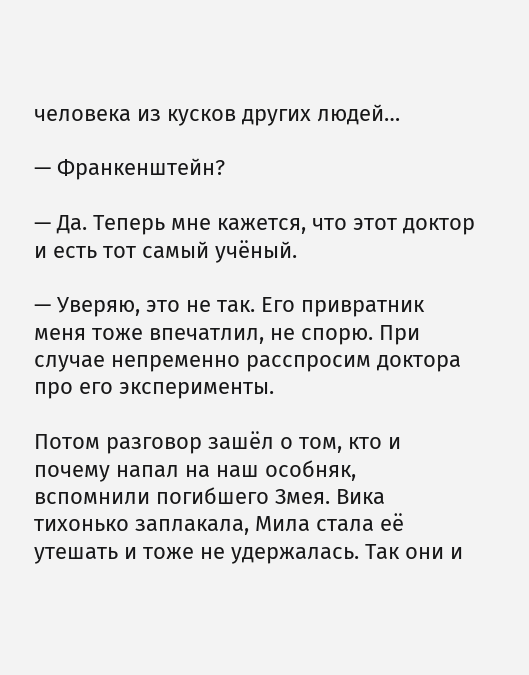человека из кусков других людей…

— Франкенштейн?

— Да. Теперь мне кажется, что этот доктор и есть тот самый учёный.

— Уверяю, это не так. Его привратник меня тоже впечатлил, не спорю. При случае непременно расспросим доктора про его эксперименты.

Потом разговор зашёл о том, кто и почему напал на наш особняк, вспомнили погибшего Змея. Вика тихонько заплакала, Мила стала её утешать и тоже не удержалась. Так они и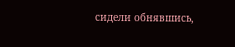сидели обнявшись,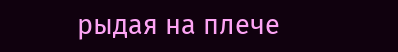рыдая на плече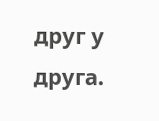друг у друга.